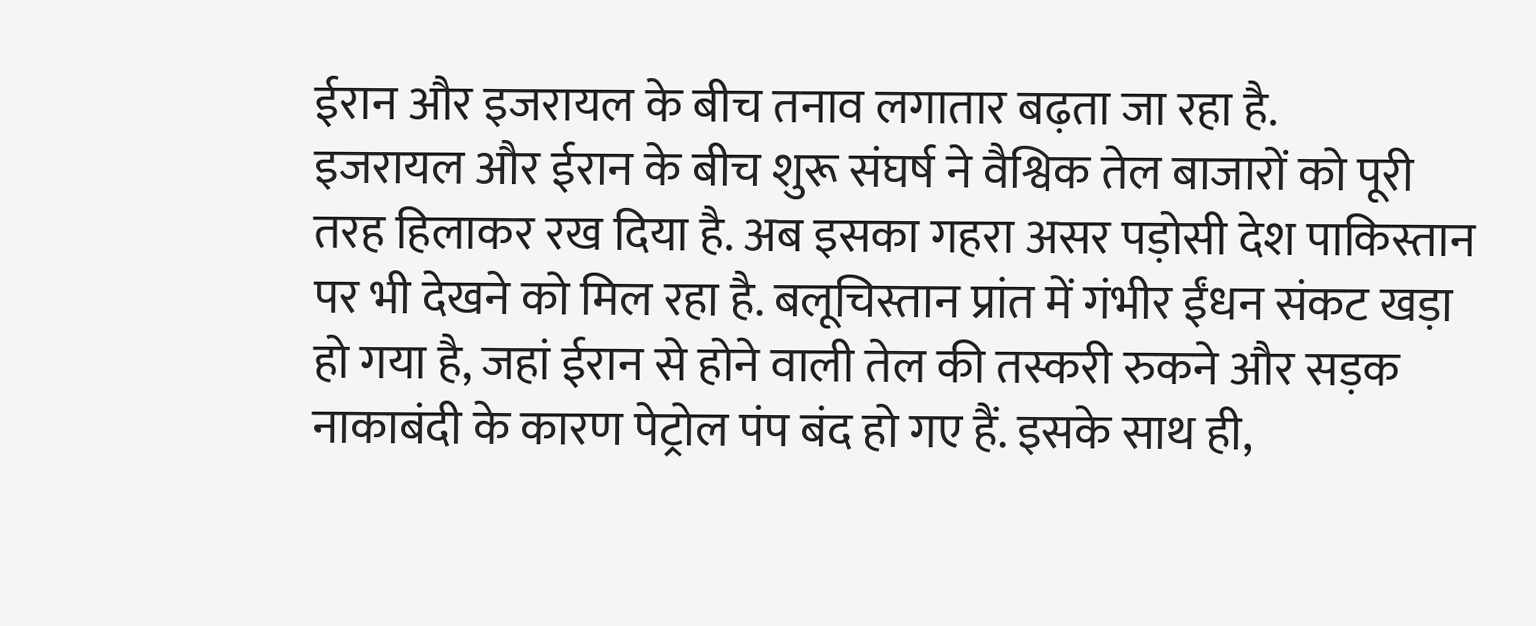ईरान और इजरायल के बीच तनाव लगातार बढ़ता जा रहा है.
इजरायल और ईरान के बीच शुरू संघर्ष ने वैश्विक तेल बाजारों को पूरी तरह हिलाकर रख दिया है. अब इसका गहरा असर पड़ोसी देश पाकिस्तान पर भी देखने को मिल रहा है. बलूचिस्तान प्रांत में गंभीर ईंधन संकट खड़ा हो गया है, जहां ईरान से होने वाली तेल की तस्करी रुकने और सड़क नाकाबंदी के कारण पेट्रोल पंप बंद हो गए हैं. इसके साथ ही,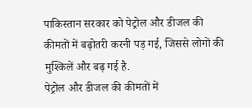पाकिस्तान सरकार को पेट्रोल और डीजल की कीमतों में बढ़ोतरी करनी पड़ गई, जिससे लोगों की मुश्किलें और बढ़ गई है.
पेट्रोल और डीजल की कीमतों में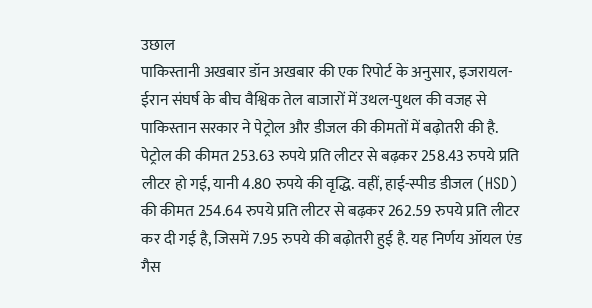उछाल
पाकिस्तानी अखबार डॉन अखबार की एक रिपोर्ट के अनुसार, इजरायल-ईरान संघर्ष के बीच वैश्विक तेल बाजारों में उथल-पुथल की वजह से पाकिस्तान सरकार ने पेट्रोल और डीजल की कीमतों में बढ़ोतरी की है. पेट्रोल की कीमत 253.63 रुपये प्रति लीटर से बढ़कर 258.43 रुपये प्रति लीटर हो गई, यानी 4.80 रुपये की वृद्धि. वहीं, हाई-स्पीड डीजल (HSD) की कीमत 254.64 रुपये प्रति लीटर से बढ़कर 262.59 रुपये प्रति लीटर कर दी गई है, जिसमें 7.95 रुपये की बढ़ोतरी हुई है. यह निर्णय ऑयल एंड गैस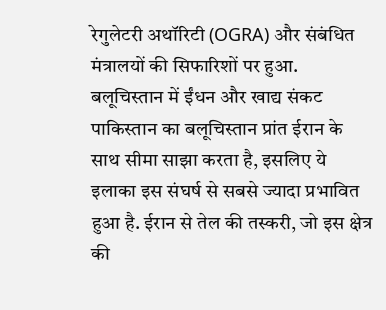रेगुलेटरी अथॉरिटी (OGRA) और संबंधित मंत्रालयों की सिफारिशों पर हुआ.
बलूचिस्तान में ईंधन और खाद्य संकट
पाकिस्तान का बलूचिस्तान प्रांत ईरान के साथ सीमा साझा करता है, इसलिए ये इलाका इस संघर्ष से सबसे ज्यादा प्रभावित हुआ है. ईरान से तेल की तस्करी, जो इस क्षेत्र की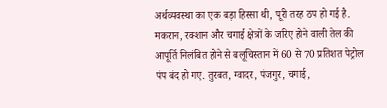अर्थव्यवस्था का एक बड़ा हिस्सा थी, पूरी तरह ठप हो गई है. मकरान, रक्शान और चगाई क्षेत्रों के जरिए होने वाली तेल की आपूर्ति निलंबित होने से बलूचिस्तान में 60 से 70 प्रतिशत पेट्रोल पंप बंद हो गए. तुरबत, ग्वादर, पंजगुर, चगाई,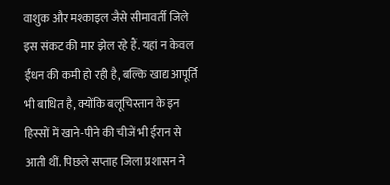वाशुक और मश्काइल जैसे सीमावर्ती जिले इस संकट की मार झेल रहे हैं. यहां न केवल ईंधन की कमी हो रही है, बल्कि खाद्य आपूर्ति भी बाधित है, क्योंकि बलूचिस्तान के इन हिस्सों में खाने-पीने की चीजें भी ईरान से आती थीं. पिछले सप्ताह जिला प्रशासन ने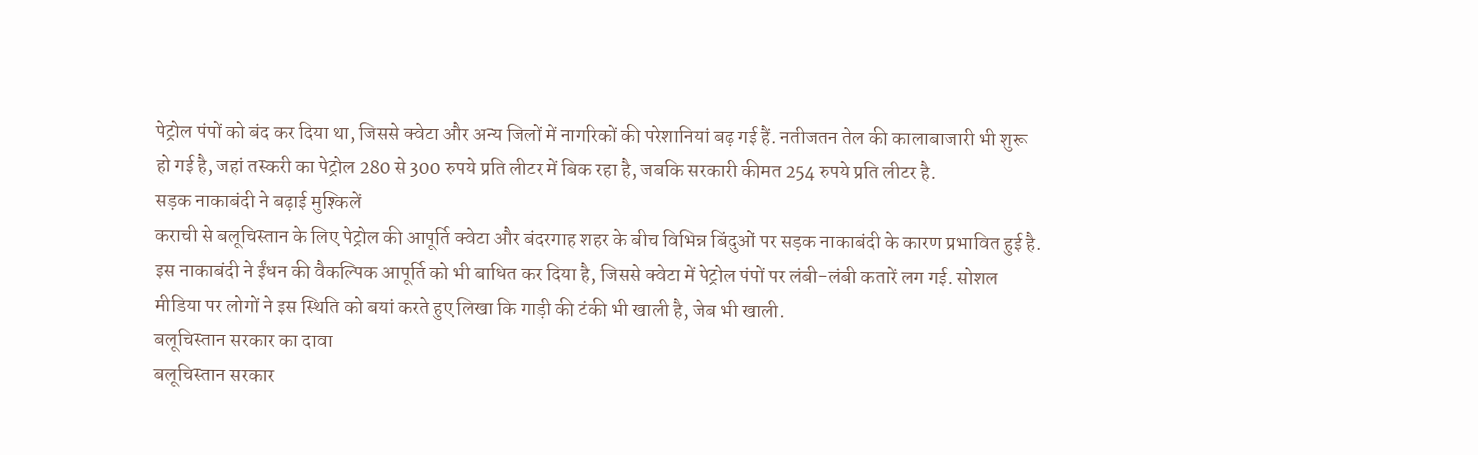पेट्रोल पंपों को बंद कर दिया था, जिससे क्वेटा और अन्य जिलों में नागरिकों की परेशानियां बढ़ गई हैं. नतीजतन तेल की कालाबाजारी भी शुरू हो गई है, जहां तस्करी का पेट्रोल 280 से 300 रुपये प्रति लीटर में बिक रहा है, जबकि सरकारी कीमत 254 रुपये प्रति लीटर है.
सड़क नाकाबंदी ने बढ़ाई मुश्किलें
कराची से बलूचिस्तान के लिए पेट्रोल की आपूर्ति क्वेटा और बंदरगाह शहर के बीच विभिन्न बिंदुओं पर सड़क नाकाबंदी के कारण प्रभावित हुई है. इस नाकाबंदी ने ईंधन की वैकल्पिक आपूर्ति को भी बाधित कर दिया है, जिससे क्वेटा में पेट्रोल पंपों पर लंबी-लंबी कतारें लग गई. सोशल मीडिया पर लोगों ने इस स्थिति को बयां करते हुए लिखा कि गाड़ी की टंकी भी खाली है, जेब भी खाली.
बलूचिस्तान सरकार का दावा
बलूचिस्तान सरकार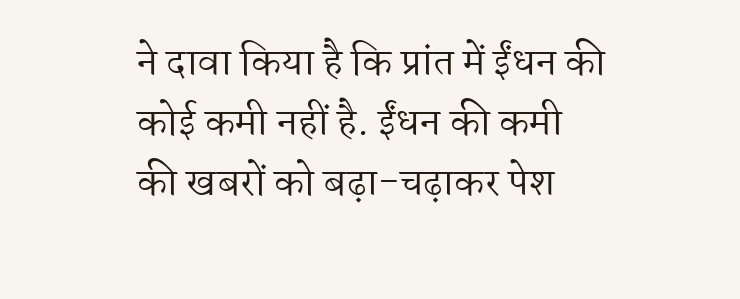ने दावा किया है कि प्रांत में ईंधन की कोई कमी नहीं है. ईंधन की कमी की खबरों को बढ़ा-चढ़ाकर पेश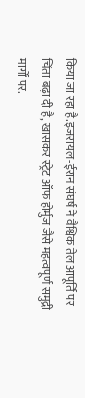किया जा रहा है.इजरायल-ईरान संघर्ष ने वैश्विक तेल आपूर्ति पर चिंता बढ़ा दी है, खासकर स्ट्रेट ऑफ होर्मुज जैसे महत्वपूर्ण समुद्री मार्गों पर.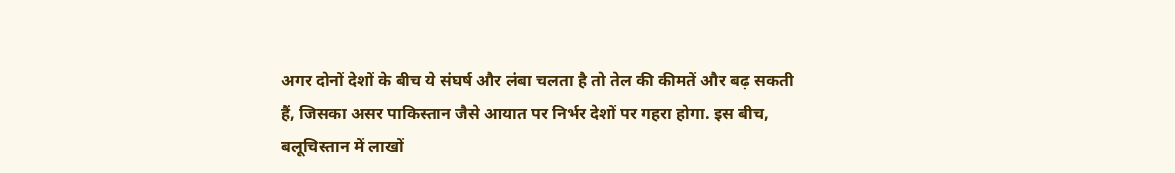अगर दोनों देशों के बीच ये संघर्ष और लंबा चलता है तो तेल की कीमतें और बढ़ सकती हैं, जिसका असर पाकिस्तान जैसे आयात पर निर्भर देशों पर गहरा होगा. इस बीच, बलूचिस्तान में लाखों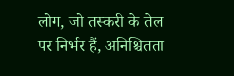लोग, जो तस्करी के तेल पर निर्भर हैं, अनिश्चितता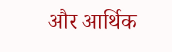और आर्थिक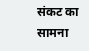संकट का सामना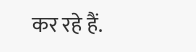कर रहे हैं.